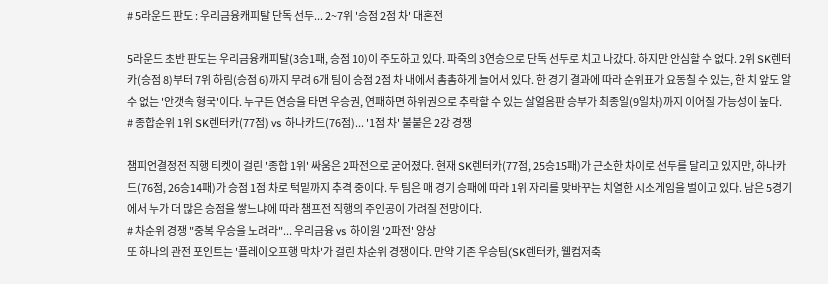# 5라운드 판도 : 우리금융캐피탈 단독 선두... 2~7위 '승점 2점 차' 대혼전

5라운드 초반 판도는 우리금융캐피탈(3승1패, 승점 10)이 주도하고 있다. 파죽의 3연승으로 단독 선두로 치고 나갔다. 하지만 안심할 수 없다. 2위 SK렌터카(승점 8)부터 7위 하림(승점 6)까지 무려 6개 팀이 승점 2점 차 내에서 촘촘하게 늘어서 있다. 한 경기 결과에 따라 순위표가 요동칠 수 있는, 한 치 앞도 알 수 없는 '안갯속 형국'이다. 누구든 연승을 타면 우승권, 연패하면 하위권으로 추락할 수 있는 살얼음판 승부가 최종일(9일차)까지 이어질 가능성이 높다.
# 종합순위 1위 SK렌터카(77점) vs 하나카드(76점)... '1점 차' 불붙은 2강 경쟁

챔피언결정전 직행 티켓이 걸린 '종합 1위' 싸움은 2파전으로 굳어졌다. 현재 SK렌터카(77점, 25승15패)가 근소한 차이로 선두를 달리고 있지만, 하나카드(76점, 26승14패)가 승점 1점 차로 턱밑까지 추격 중이다. 두 팀은 매 경기 승패에 따라 1위 자리를 맞바꾸는 치열한 시소게임을 벌이고 있다. 남은 5경기에서 누가 더 많은 승점을 쌓느냐에 따라 챔프전 직행의 주인공이 가려질 전망이다.
# 차순위 경쟁 "중복 우승을 노려라"... 우리금융 vs 하이원 '2파전' 양상
또 하나의 관전 포인트는 '플레이오프행 막차'가 걸린 차순위 경쟁이다. 만약 기존 우승팀(SK렌터카, 웰컴저축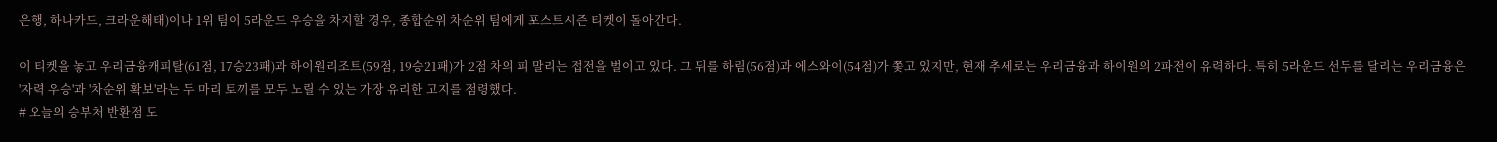은행, 하나카드, 크라운해태)이나 1위 팀이 5라운드 우승을 차지할 경우, 종합순위 차순위 팀에게 포스트시즌 티켓이 돌아간다.

이 티켓을 놓고 우리금융캐피탈(61점, 17승23패)과 하이원리조트(59점, 19승21패)가 2점 차의 피 말리는 접전을 벌이고 있다. 그 뒤를 하림(56점)과 에스와이(54점)가 쫓고 있지만, 현재 추세로는 우리금융과 하이원의 2파전이 유력하다. 특히 5라운드 선두를 달리는 우리금융은 '자력 우승'과 '차순위 확보'라는 두 마리 토끼를 모두 노릴 수 있는 가장 유리한 고지를 점령했다.
# 오늘의 승부처 반환점 도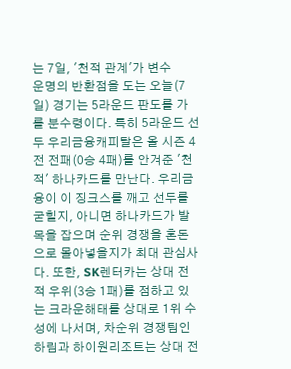는 7일, '천적 관계'가 변수
운명의 반환점을 도는 오늘(7일) 경기는 5라운드 판도를 가를 분수령이다. 특히 5라운드 선두 우리금융캐피탈은 올 시즌 4전 전패(0승 4패)를 안겨준 '천적' 하나카드를 만난다. 우리금융이 이 징크스를 깨고 선두를 굳힐지, 아니면 하나카드가 발목을 잡으며 순위 경쟁을 혼돈으로 몰아넣을지가 최대 관심사다. 또한, SK렌터카는 상대 전적 우위(3승 1패)를 점하고 있는 크라운해태를 상대로 1위 수성에 나서며, 차순위 경쟁팀인 하림과 하이원리조트는 상대 전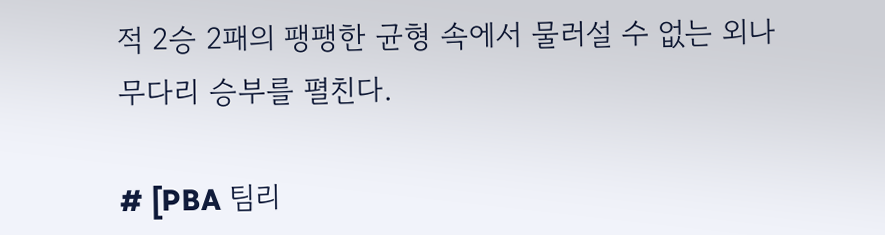적 2승 2패의 팽팽한 균형 속에서 물러설 수 없는 외나무다리 승부를 펼친다.

# [PBA 팀리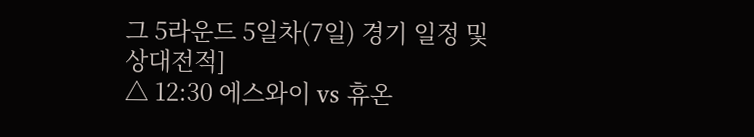그 5라운드 5일차(7일) 경기 일정 및 상대전적]
△ 12:30 에스와이 vs 휴온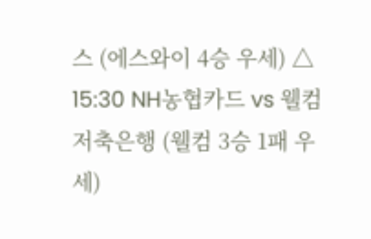스 (에스와이 4승 우세) △ 15:30 NH농협카드 vs 웰컴저축은행 (웰컴 3승 1패 우세)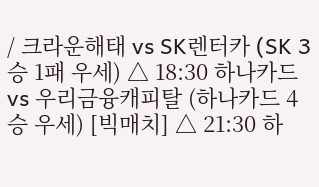/ 크라운해태 vs SK렌터카 (SK 3승 1패 우세) △ 18:30 하나카드 vs 우리금융캐피탈 (하나카드 4승 우세) [빅매치] △ 21:30 하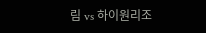림 vs 하이원리조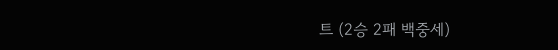트 (2승 2패 백중세)